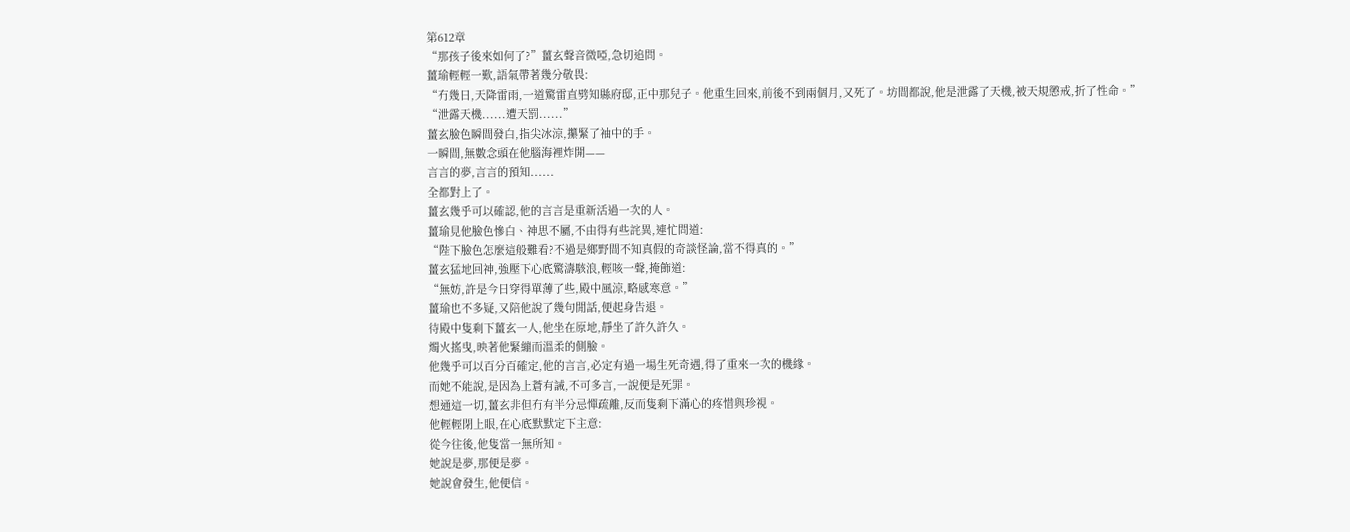第612章
“那孩子後來如何了?”薑玄聲音微啞,急切追問。
薑瑜輕輕一歎,語氣帶著幾分敬畏:
“冇幾日,天降雷雨,一道驚雷直劈知縣府邸,正中那兒子。他重生回來,前後不到兩個月,又死了。坊間都說,他是泄露了天機,被天規懲戒,折了性命。”
“泄露天機......遭天罰......”
薑玄臉色瞬間發白,指尖冰涼,攥緊了袖中的手。
一瞬間,無數念頭在他腦海裡炸開——
言言的夢,言言的預知......
全都對上了。
薑玄幾乎可以確認,他的言言是重新活過一次的人。
薑瑜見他臉色慘白、神思不屬,不由得有些詫異,連忙問道:
“陛下臉色怎麼這般難看?不過是鄉野間不知真假的奇談怪論,當不得真的。”
薑玄猛地回神,強壓下心底驚濤駭浪,輕咳一聲,掩飾道:
“無妨,許是今日穿得單薄了些,殿中風涼,略感寒意。”
薑瑜也不多疑,又陪他說了幾句閒話,便起身告退。
待殿中隻剩下薑玄一人,他坐在原地,靜坐了許久許久。
燭火搖曳,映著他緊繃而溫柔的側臉。
他幾乎可以百分百確定,他的言言,必定有過一場生死奇遇,得了重來一次的機緣。
而她不能說,是因為上蒼有誡,不可多言,一說便是死罪。
想通這一切,薑玄非但冇有半分忌憚疏離,反而隻剩下滿心的疼惜與珍視。
他輕輕閉上眼,在心底默默定下主意:
從今往後,他隻當一無所知。
她說是夢,那便是夢。
她說會發生,他便信。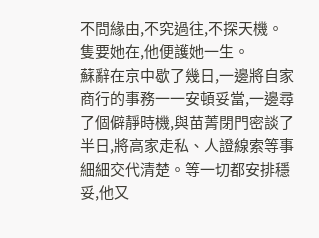不問緣由,不究過往,不探天機。
隻要她在,他便護她一生。
蘇辭在京中歇了幾日,一邊將自家商行的事務一一安頓妥當,一邊尋了個僻靜時機,與苗菁閉門密談了半日,將高家走私、人證線索等事細細交代清楚。等一切都安排穩妥,他又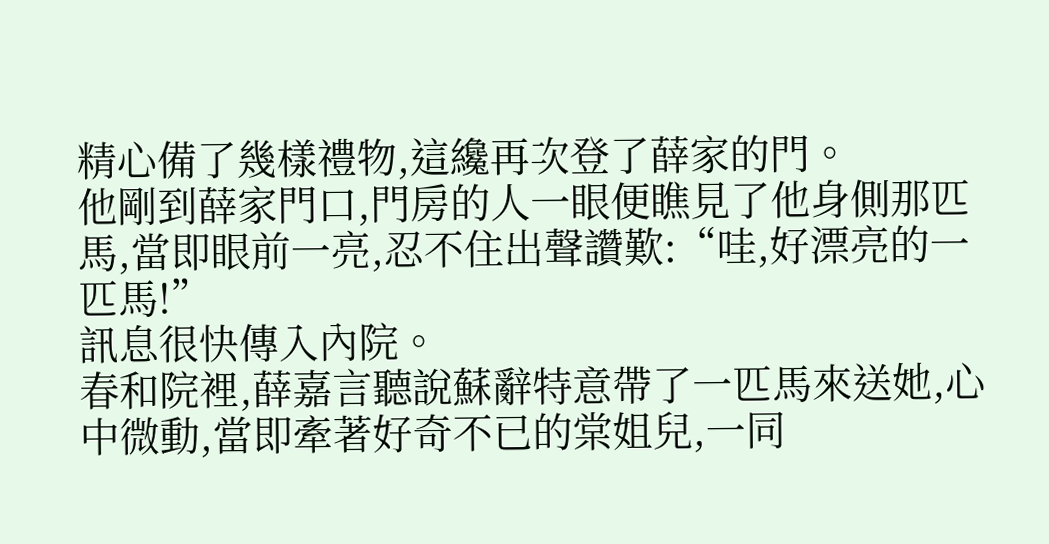精心備了幾樣禮物,這纔再次登了薛家的門。
他剛到薛家門口,門房的人一眼便瞧見了他身側那匹馬,當即眼前一亮,忍不住出聲讚歎:“哇,好漂亮的一匹馬!”
訊息很快傳入內院。
春和院裡,薛嘉言聽說蘇辭特意帶了一匹馬來送她,心中微動,當即牽著好奇不已的棠姐兒,一同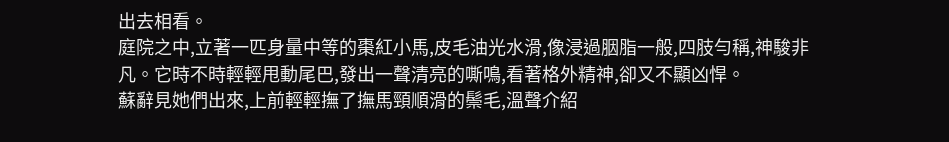出去相看。
庭院之中,立著一匹身量中等的棗紅小馬,皮毛油光水滑,像浸過胭脂一般,四肢勻稱,神駿非凡。它時不時輕輕甩動尾巴,發出一聲清亮的嘶鳴,看著格外精神,卻又不顯凶悍。
蘇辭見她們出來,上前輕輕撫了撫馬頸順滑的鬃毛,溫聲介紹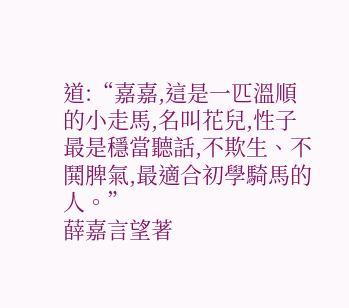道:“嘉嘉,這是一匹溫順的小走馬,名叫花兒,性子最是穩當聽話,不欺生、不鬨脾氣,最適合初學騎馬的人。”
薛嘉言望著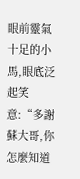眼前靈氣十足的小馬,眼底泛起笑意:“多謝蘇大哥,你怎麼知道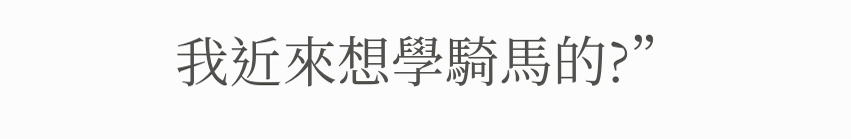我近來想學騎馬的?”